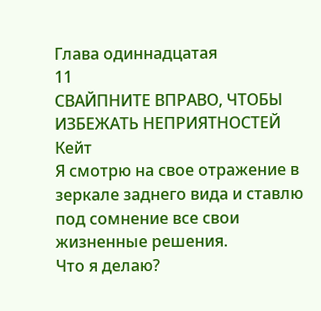Глава одиннадцатая
11
СВАЙПНИТЕ ВПРАВО, ЧТОБЫ ИЗБЕЖАТЬ НЕПРИЯТНОСТЕЙ
Кейт
Я смотрю на свое отражение в зеркале заднего вида и ставлю под сомнение все свои жизненные решения.
Что я делаю?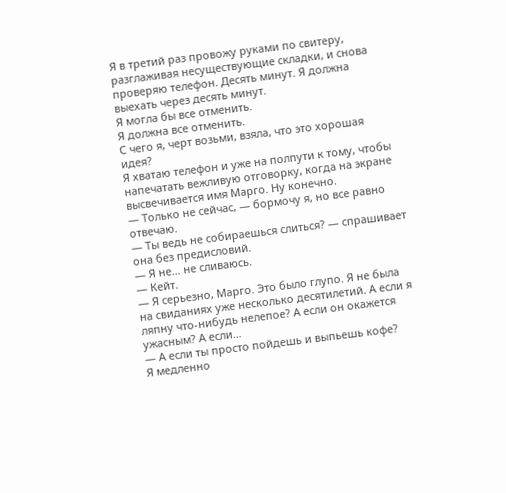Я в третий раз провожу руками по свитеру, разглаживая несуществующие складки, и снова проверяю телефон. Десять минут. Я должна выехать через десять минут.
Я могла бы все отменить.
Я должна все отменить.
С чего я, черт возьми, взяла, что это хорошая идея?
Я хватаю телефон и уже на полпути к тому, чтобы напечатать вежливую отговорку, когда на экране высвечивается имя Марго. Ну конечно.
— Только не сейчас, — бормочу я, но все равно отвечаю.
— Ты ведь не собираешься слиться? — спрашивает она без предисловий.
— Я не… не сливаюсь.
— Кейт.
— Я серьезно, Марго. Это было глупо. Я не была на свиданиях уже несколько десятилетий. А если я ляпну что-нибудь нелепое? А если он окажется ужасным? А если…
— А если ты просто пойдешь и выпьешь кофе?
Я медленно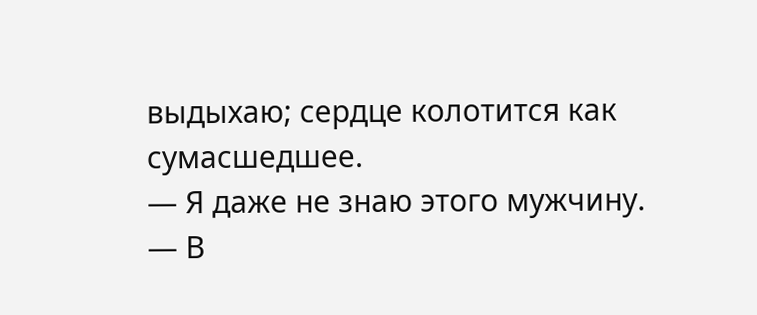выдыхаю; сердце колотится как сумасшедшее.
— Я даже не знаю этого мужчину.
— В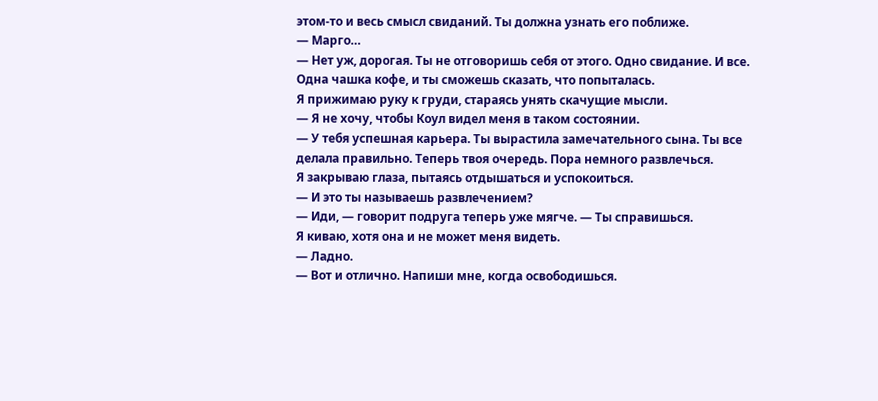этом-то и весь смысл свиданий. Ты должна узнать его поближе.
— Марго…
— Нет уж, дорогая. Ты не отговоришь себя от этого. Одно свидание. И все. Одна чашка кофе, и ты сможешь сказать, что попыталась.
Я прижимаю руку к груди, стараясь унять скачущие мысли.
— Я не хочу, чтобы Коул видел меня в таком состоянии.
— У тебя успешная карьера. Ты вырастила замечательного сына. Ты все делала правильно. Теперь твоя очередь. Пора немного развлечься.
Я закрываю глаза, пытаясь отдышаться и успокоиться.
— И это ты называешь развлечением?
— Иди, — говорит подруга теперь уже мягче. — Ты справишься.
Я киваю, хотя она и не может меня видеть.
— Ладно.
— Вот и отлично. Напиши мне, когда освободишься.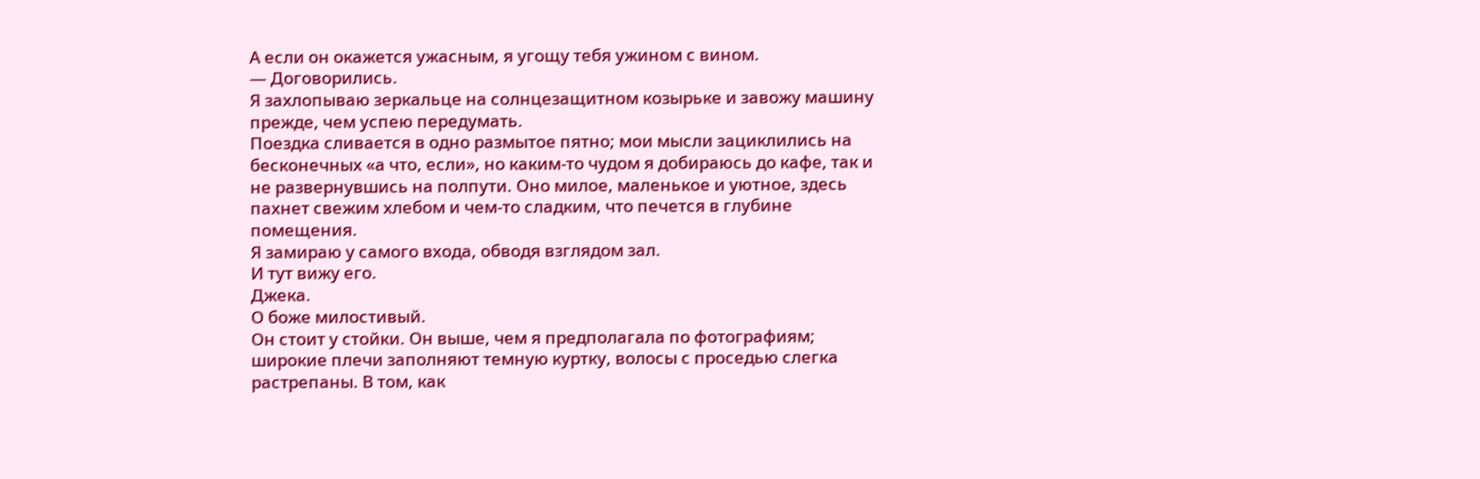А если он окажется ужасным, я угощу тебя ужином с вином.
— Договорились.
Я захлопываю зеркальце на солнцезащитном козырьке и завожу машину прежде, чем успею передумать.
Поездка сливается в одно размытое пятно; мои мысли зациклились на бесконечных «а что, если», но каким-то чудом я добираюсь до кафе, так и не развернувшись на полпути. Оно милое, маленькое и уютное, здесь пахнет свежим хлебом и чем-то сладким, что печется в глубине помещения.
Я замираю у самого входа, обводя взглядом зал.
И тут вижу его.
Джека.
О боже милостивый.
Он стоит у стойки. Он выше, чем я предполагала по фотографиям; широкие плечи заполняют темную куртку, волосы с проседью слегка растрепаны. В том, как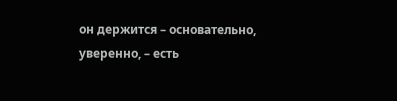он держится – основательно, уверенно, – есть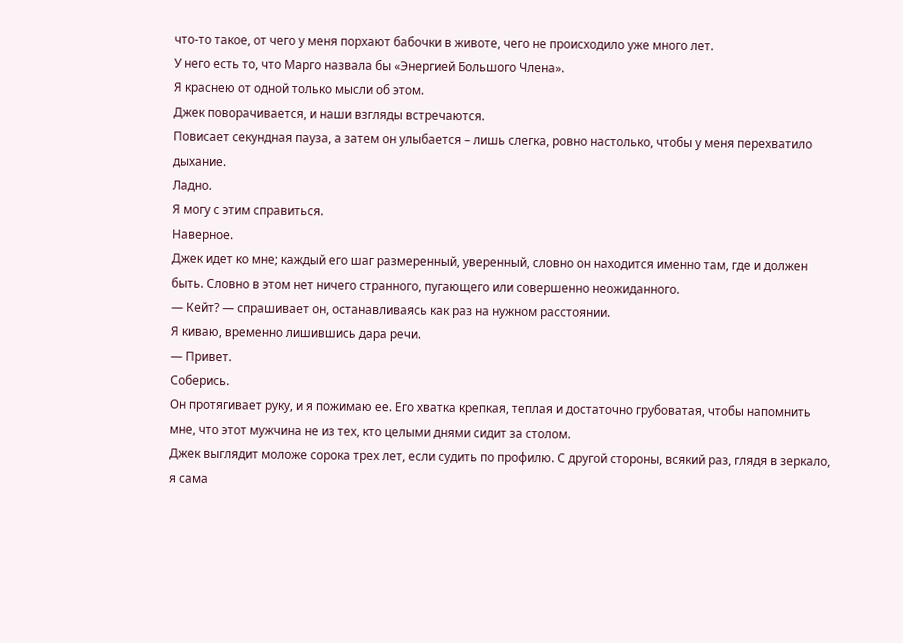что-то такое, от чего у меня порхают бабочки в животе, чего не происходило уже много лет.
У него есть то, что Марго назвала бы «Энергией Большого Члена».
Я краснею от одной только мысли об этом.
Джек поворачивается, и наши взгляды встречаются.
Повисает секундная пауза, а затем он улыбается – лишь слегка, ровно настолько, чтобы у меня перехватило дыхание.
Ладно.
Я могу с этим справиться.
Наверное.
Джек идет ко мне; каждый его шаг размеренный, уверенный, словно он находится именно там, где и должен быть. Словно в этом нет ничего странного, пугающего или совершенно неожиданного.
— Кейт? — спрашивает он, останавливаясь как раз на нужном расстоянии.
Я киваю, временно лишившись дара речи.
— Привет.
Соберись.
Он протягивает руку, и я пожимаю ее. Его хватка крепкая, теплая и достаточно грубоватая, чтобы напомнить мне, что этот мужчина не из тех, кто целыми днями сидит за столом.
Джек выглядит моложе сорока трех лет, если судить по профилю. С другой стороны, всякий раз, глядя в зеркало, я сама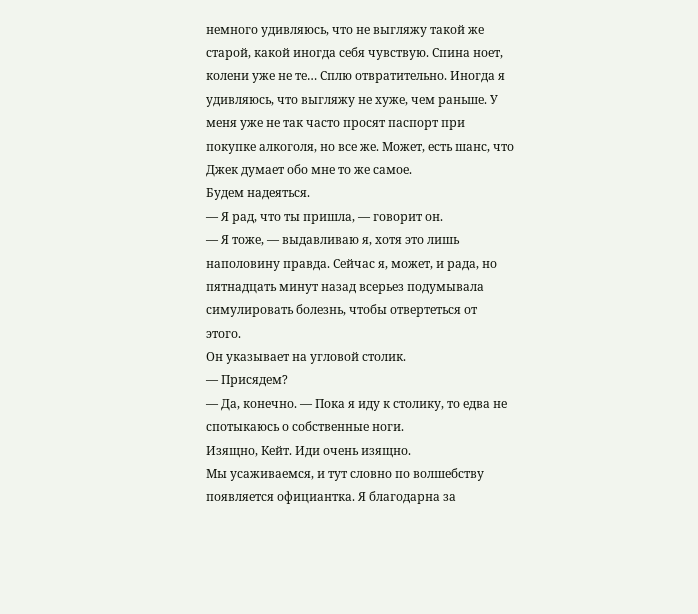немного удивляюсь, что не выгляжу такой же старой, какой иногда себя чувствую. Спина ноет, колени уже не те… Сплю отвратительно. Иногда я удивляюсь, что выгляжу не хуже, чем раньше. У меня уже не так часто просят паспорт при покупке алкоголя, но все же. Может, есть шанс, что Джек думает обо мне то же самое.
Будем надеяться.
— Я рад, что ты пришла, — говорит он.
— Я тоже, — выдавливаю я, хотя это лишь наполовину правда. Сейчас я, может, и рада, но пятнадцать минут назад всерьез подумывала симулировать болезнь, чтобы отвертеться от этого.
Он указывает на угловой столик.
— Присядем?
— Да, конечно. — Пока я иду к столику, то едва не спотыкаюсь о собственные ноги.
Изящно, Кейт. Иди очень изящно.
Мы усаживаемся, и тут словно по волшебству появляется официантка. Я благодарна за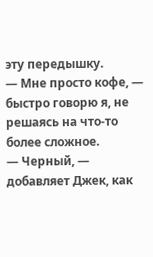эту передышку.
— Мне просто кофе, — быстро говорю я, не решаясь на что-то более сложное.
— Черный, — добавляет Джек, как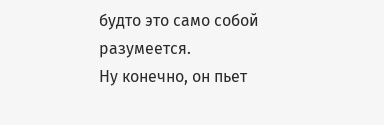будто это само собой разумеется.
Ну конечно, он пьет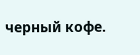черный кофе.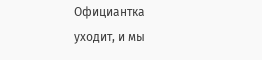Официантка уходит, и мы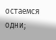остаемся одни;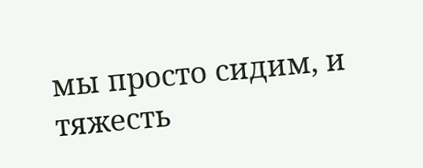мы просто сидим, и тяжесть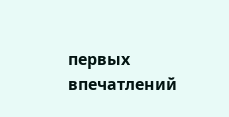первых впечатлений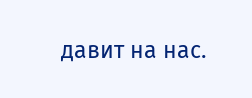давит на нас.